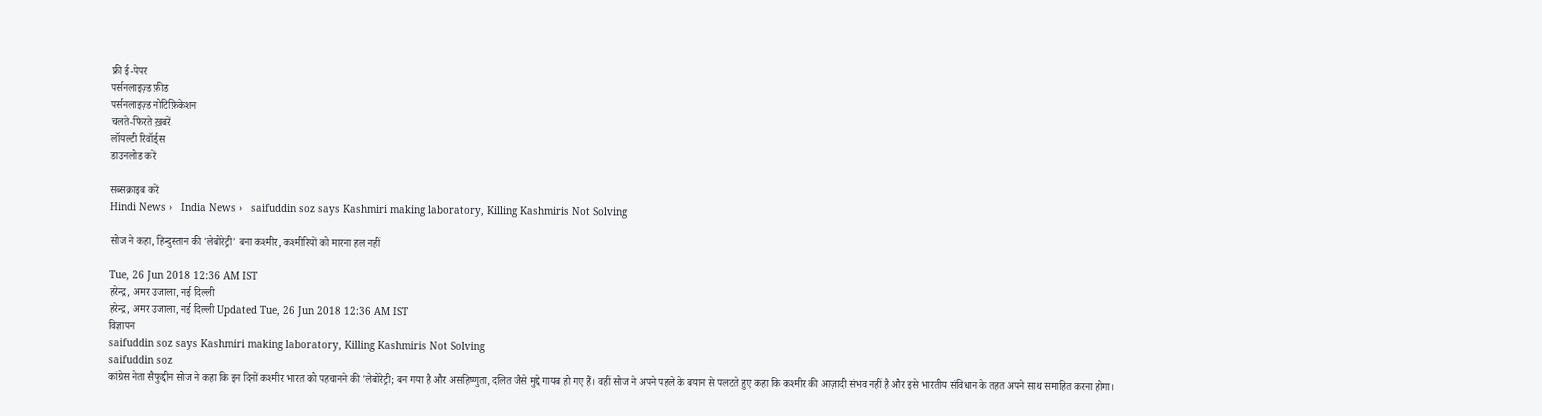फ्री ई-पेपर
पर्सनलाइज़्ड फ़ीड
पर्सनलाइज़्ड नोटिफ़िकेशन
चलते-फिरते ख़बरें
लॉयल्टी रिवॉर्ड्स
डाउनलोड करें

सब्सक्राइब करें
Hindi News ›   India News ›   saifuddin soz says Kashmiri making laboratory, Killing Kashmiris Not Solving

सोज ने कहा, हिन्दुस्तान की 'लेबोरेट्री' बना कश्मीर, कश्मीरियों को मारना हल नहीं

Tue, 26 Jun 2018 12:36 AM IST
हरेन्द्र, अमर उजाला, नई दिल्ली
हरेन्द्र, अमर उजाला, नई दिल्ली Updated Tue, 26 Jun 2018 12:36 AM IST
विज्ञापन
saifuddin soz says Kashmiri making laboratory, Killing Kashmiris Not Solving
saifuddin soz
कांग्रेस नेता सैफुद्दीन सोज ने कहा कि इन दिनों कश्मीर भारत को पहचानने की 'लेबोरेट्री; बन गया है और असहिष्णुता, दलित जैसे मुद्दे गायब हो गए हैं। वहीं सोज ने अपने पहले के बयान से पलटते हुए कहा कि कश्मीर की आज़ादी संभव नहीं है और इसे भारतीय संविधान के तहत अपने साथ समाहित करना होगा।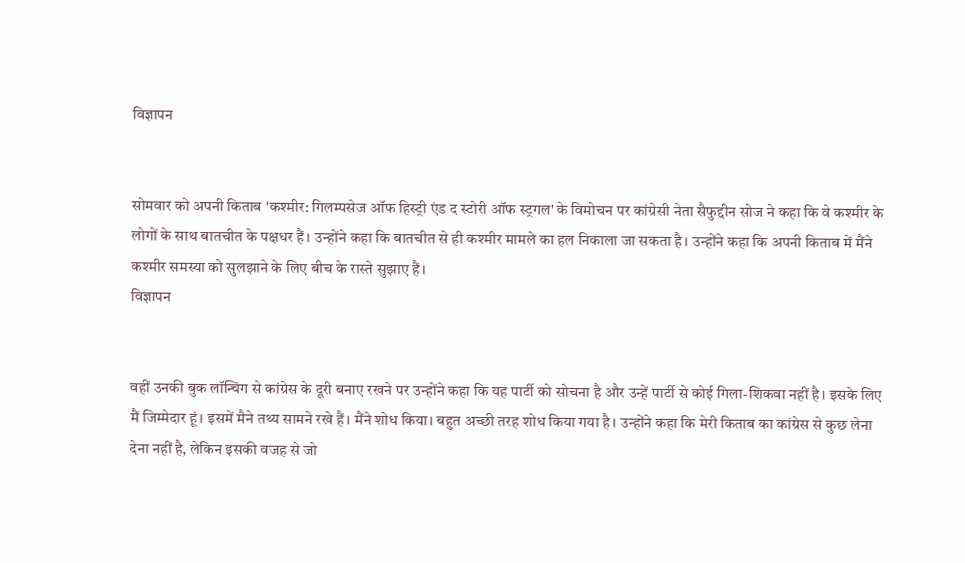विज्ञापन


सोमवार को अपनी किताब 'कश्मीर: गिलम्पसेज ऑफ हिस्ट्री एंड द स्टोरी ऑफ स्ट्रगल' के विमोचन पर कांग्रेसी नेता सैफुद्दीन सोज ने कहा कि वे कश्मीर के लोगों के साथ बातचीत के पक्षधर हैं। उन्होंने कहा कि बातचीत से ही कश्मीर मामले का हल निकाला जा सकता है। उन्होंने कहा कि अपनी किताब में मैंने कश्मीर समस्या को सुलझाने के लिए बीच के रास्ते सुझाए हैं।
विज्ञापन


वहीं उनकी बुक लॉन्चिंग से कांग्रेस के दूरी बनाए रखने पर उन्होंने कहा कि यह पार्टी को सोचना है और उन्हें पार्टी से कोई गिला-शिकवा नहीं है। इसके लिए मैं जिम्मेदार हूं। इसमें मैने तथ्य सामने रखे हैं। मैंने शोध किया। बहुत अच्छी तरह शोध किया गया है। उन्होंने कहा कि मेरी किताब का कांग्रेस से कुछ लेना देना नहीं है, लेकिन इसकी वजह से जो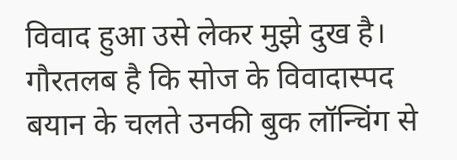विवाद हुआ उसे लेकर मुझे दुख है। गौरतलब है कि सोज के विवादास्पद बयान के चलते उनकी बुक लॉन्चिंग से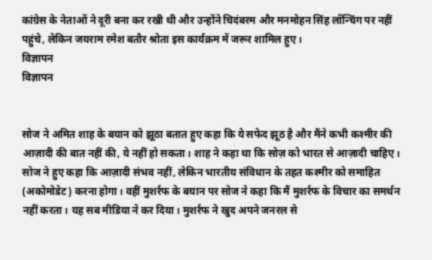कांग्रेस के नेताओं ने दूरी बना कर रखी थी और उन्होंने चिदंबरम और मनमोहन सिंह लॉन्चिंग पर नहीं पहुंचे, लेकिन जयराम रमेश बतौर श्रोता इस कार्यक्रम में जरूर शामिल हुए।
विज्ञापन
विज्ञापन


सोज ने अमित शाह के बयान को झूठा बतात हुए कहा कि ये सफेद झूठ है और मैंने कभी कश्मीर की आज़ादी की बात नहीं की, ये नहीं हो सकता। शाह ने कहा था कि सोज़ को भारत से आज़ादी चाहिए। सोज ने हुए कहा कि आज़ादी संभव नहीं, लेकिन भारतीय संविधान के तहत कश्मीर को समाहित (अकोमोडेट) करना होगा। वहीं मुशर्रफ के बयान पर सोज ने कहा कि मैं मुशर्रफ के विचार का समर्थन नहीं करता। यह सब मीडिया ने कर दिया। मुशर्रफ ने खुद अपने जनरल से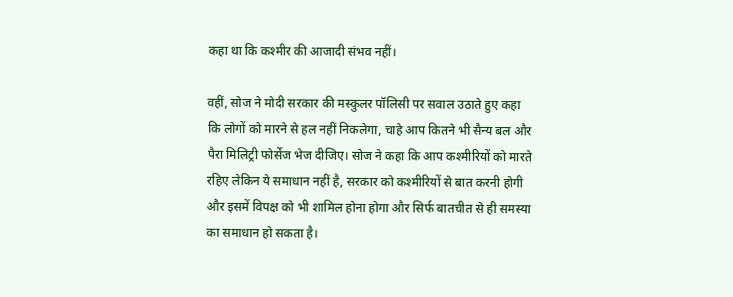कहा था कि कश्मीर की आजादी संभव नहीं।

वहीं, सोज ने मोदी सरकार की मस्कुलर पॉलिसी पर सवाल उठाते हुए कहा कि लोगों को मारने से हल नहीं निकलेगा, चाहे आप कितने भी सैन्य बल और पैरा मिलिट्री फोर्सेज भेज दीजिए। सोज ने कहा कि आप कश्मीरियों को मारते रहिए लेकिन ये समाधान नहीं है, सरकार को कश्मीरियों से बात करनी होगी और इसमें विपक्ष को भी शामिल होना होगा और सिर्फ बातचीत से ही समस्या का समाधान हो सकता है।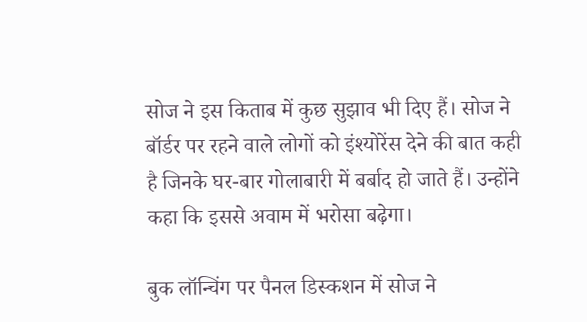सोज ने इस किताब में कुछ सुझाव भी दिए हैं। सोज ने बॉर्डर पर रहने वाले लोगों को इंश्योरेंस देने की बात कही है जिनके घर-बार गोलाबारी में बर्बाद हो जाते हैं। उन्होंने कहा कि इससे अवाम में भरोसा बढ़ेगा।

बुक लॉन्चिंग पर पैनल डिस्कशन में सोज ने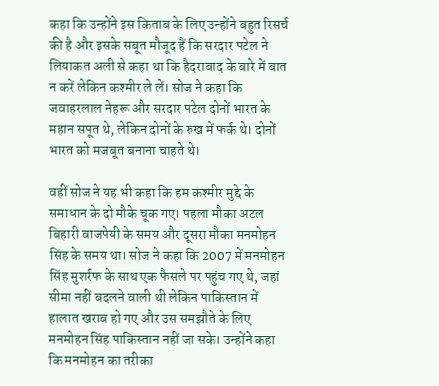कहा कि उन्होंने इस किताब के लिए उन्होंने बहुत रिसर्च की है और इसके सबूत मौजूद हैं कि सरदार पटेल ने लियाकत अली से कहा था कि हैदराबाद के बारे में बात न करें लेकिन कश्मीर ले लें। सोज ने कहा कि जवाहरलाल नेहरू और सरदार पटेल दोनों भारत के महान सपूत थे, लेकिन दोनों के रुख में फर्क थे। दोनों भारत को मजबूत बनाना चाहते थे।

वहीं सोज ने यह भी कहा कि हम कश्मीर मुद्दे के समाधान के दो मौके चूक गए। पहला मौका अटल बिहारी वाजपेयी के समय और दूसरा मौका मनमोहन सिंह के समय था। सोज ने कहा कि 2007 में मनमोहन सिंह मुशर्रफ के साथ एक फैसले पर पहुंच गए थे, जहां सीमा नहीं बदलने वाली थी लेकिन पाकिस्तान में हालात खराब हो गए और उस समझौते के लिए मनमोहन सिंह पाकिस्तान नहीं जा सके। उन्होंने कहा कि मनमोहन का तरीका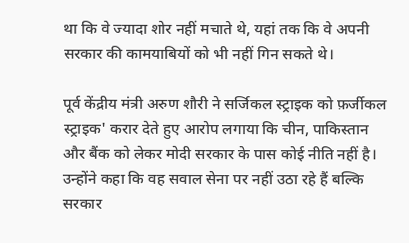था कि वे ज्यादा शोर नहीं मचाते थे, यहां तक कि वे अपनी सरकार की कामयाबियों को भी नहीं गिन सकते थे।

पूर्व केंद्रीय मंत्री अरुण शौरी ने सर्जिकल स्ट्राइक को फ़र्जीकल स्ट्राइक' करार देते हुए आरोप लगाया कि चीन, पाकिस्तान और बैंक को लेकर मोदी सरकार के पास कोई नीति नहीं है। उन्होंने कहा कि वह सवाल सेना पर नहीं उठा रहे हैं बल्कि सरकार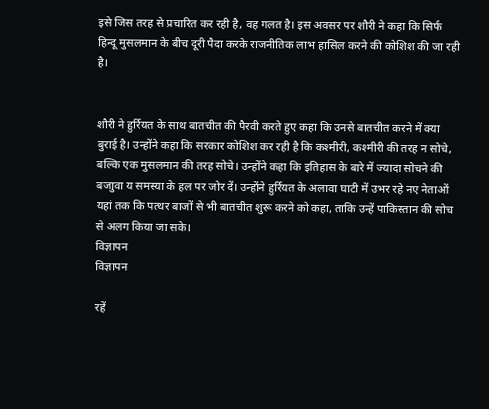इसे जिस तरह से प्रचारित कर रही है, वह गलत है। इस अवसर पर शौरी ने कहा कि सिर्फ हिन्दू मुसलमान के बीच दूरी पैदा करके राजनीतिक लाभ हासिल करने की कोशिश की जा रही है।


शौरी ने हुर्रियत के साथ बातचीत की पैरवी करते हुए कहा कि उनसे बातचीत करने में क्या बुराई है। उन्होंने कहा कि सरकार कोशिश कर रही है कि कश्मीरी, कश्मीरी की तरह न सोचे, बल्कि एक मुसलमान की तरह सोचे। उन्होंने कहा कि इतिहास के बारे में ज्यादा सोचने की बजाुवा य समस्या के हल पर जोर दें। उन्होंने हुर्रियत के अलावा घाटी में उभर रहे नए नेताओं यहां तक कि पत्थर बाजों से भी बातचीत शुरू करने को कहा, ताकि उन्हें पाकिस्तान की सोच से अलग किया जा सके।
विज्ञापन
विज्ञापन

रहें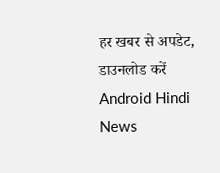हर खबर से अपडेट, डाउनलोड करें Android Hindi News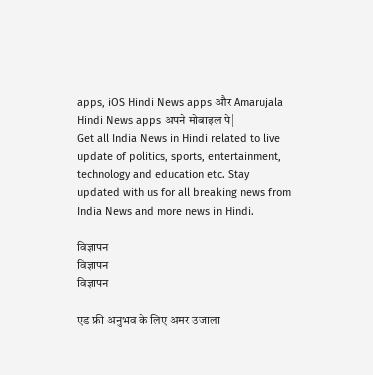apps, iOS Hindi News apps और Amarujala Hindi News apps अपने मोबाइल पे|
Get all India News in Hindi related to live update of politics, sports, entertainment, technology and education etc. Stay updated with us for all breaking news from India News and more news in Hindi.

विज्ञापन
विज्ञापन
विज्ञापन

एड फ्री अनुभव के लिए अमर उजाला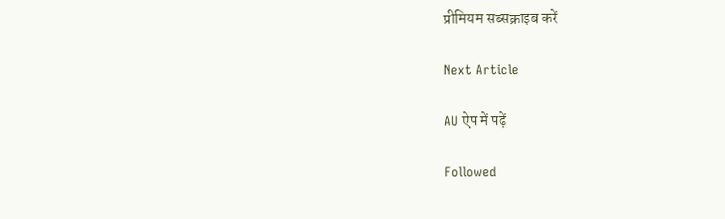प्रीमियम सब्सक्राइब करें

Next Article

AU ऐप में पढ़ें

Followed